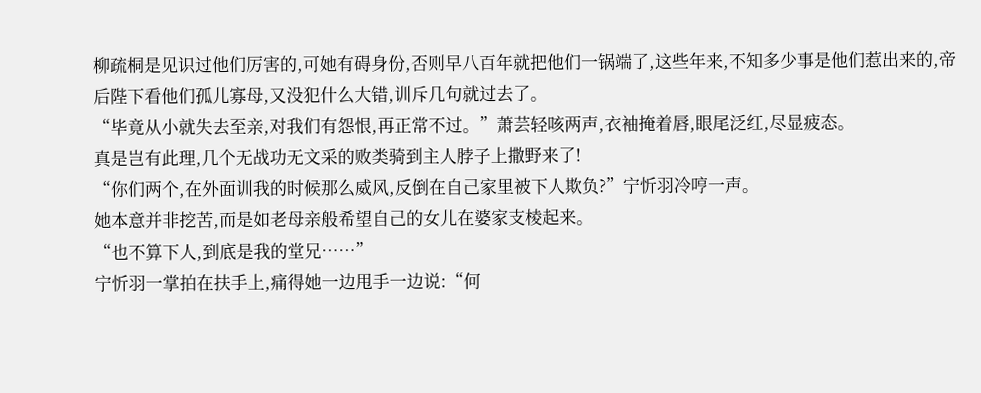柳疏桐是见识过他们厉害的,可她有碍身份,否则早八百年就把他们一锅端了,这些年来,不知多少事是他们惹出来的,帝后陛下看他们孤儿寡母,又没犯什么大错,训斥几句就过去了。
“毕竟从小就失去至亲,对我们有怨恨,再正常不过。”萧芸轻咳两声,衣袖掩着唇,眼尾泛红,尽显疲态。
真是岂有此理,几个无战功无文采的败类骑到主人脖子上撒野来了!
“你们两个,在外面训我的时候那么威风,反倒在自己家里被下人欺负?”宁忻羽冷哼一声。
她本意并非挖苦,而是如老母亲般希望自己的女儿在婆家支棱起来。
“也不算下人,到底是我的堂兄……”
宁忻羽一掌拍在扶手上,痛得她一边甩手一边说:“何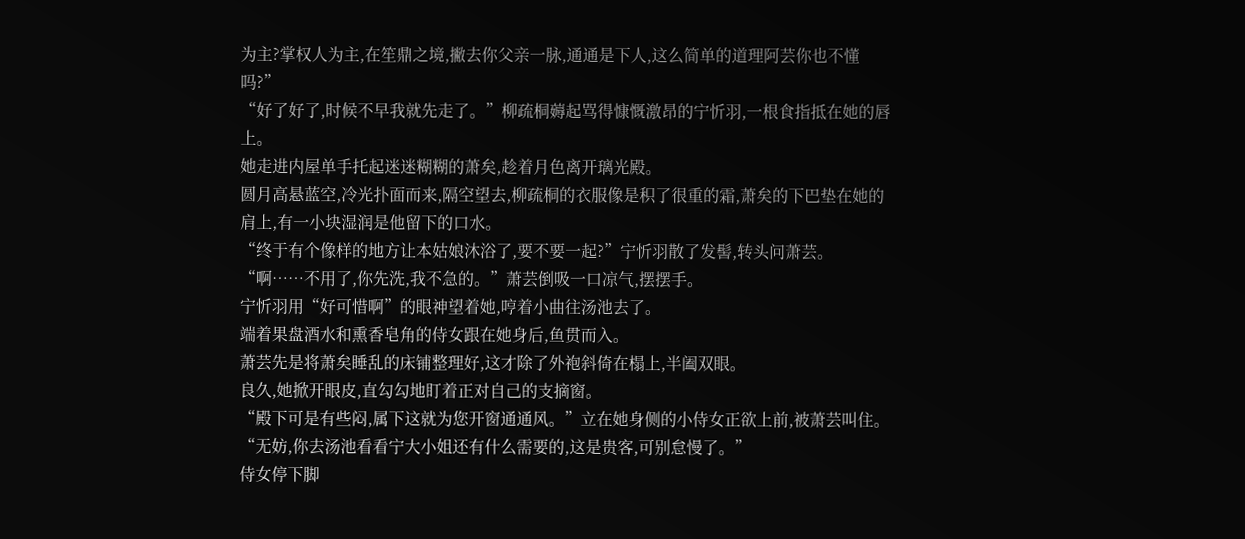为主?掌权人为主,在笙鼎之境,撇去你父亲一脉,通通是下人,这么简单的道理阿芸你也不懂吗?”
“好了好了,时候不早我就先走了。”柳疏桐薅起骂得慷慨激昂的宁忻羽,一根食指抵在她的唇上。
她走进内屋单手托起迷迷糊糊的萧矣,趁着月色离开璃光殿。
圆月高悬蓝空,冷光扑面而来,隔空望去,柳疏桐的衣服像是积了很重的霜,萧矣的下巴垫在她的肩上,有一小块湿润是他留下的口水。
“终于有个像样的地方让本姑娘沐浴了,要不要一起?”宁忻羽散了发髻,转头问萧芸。
“啊……不用了,你先洗,我不急的。”萧芸倒吸一口凉气,摆摆手。
宁忻羽用“好可惜啊”的眼神望着她,哼着小曲往汤池去了。
端着果盘酒水和熏香皂角的侍女跟在她身后,鱼贯而入。
萧芸先是将萧矣睡乱的床铺整理好,这才除了外袍斜倚在榻上,半阖双眼。
良久,她掀开眼皮,直勾勾地盯着正对自己的支摘窗。
“殿下可是有些闷,属下这就为您开窗通通风。”立在她身侧的小侍女正欲上前,被萧芸叫住。
“无妨,你去汤池看看宁大小姐还有什么需要的,这是贵客,可别怠慢了。”
侍女停下脚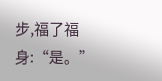步,福了福身:“是。”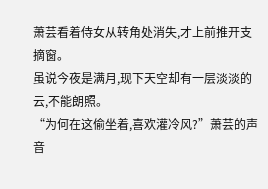萧芸看着侍女从转角处消失,才上前推开支摘窗。
虽说今夜是满月,现下天空却有一层淡淡的云,不能朗照。
“为何在这偷坐着,喜欢灌冷风?”萧芸的声音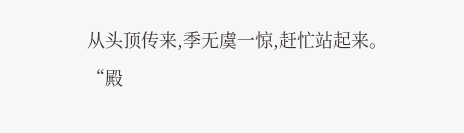从头顶传来,季无虞一惊,赶忙站起来。
“殿